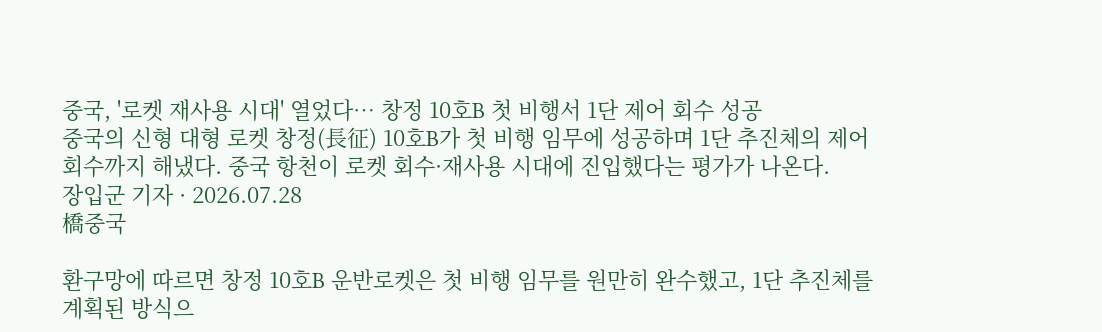중국, '로켓 재사용 시대' 열었다… 창정 10호B 첫 비행서 1단 제어 회수 성공
중국의 신형 대형 로켓 창정(長征) 10호B가 첫 비행 임무에 성공하며 1단 추진체의 제어 회수까지 해냈다. 중국 항천이 로켓 회수·재사용 시대에 진입했다는 평가가 나온다.
장입군 기자 · 2026.07.28
橋중국

환구망에 따르면 창정 10호B 운반로켓은 첫 비행 임무를 원만히 완수했고, 1단 추진체를 계획된 방식으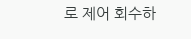로 제어 회수하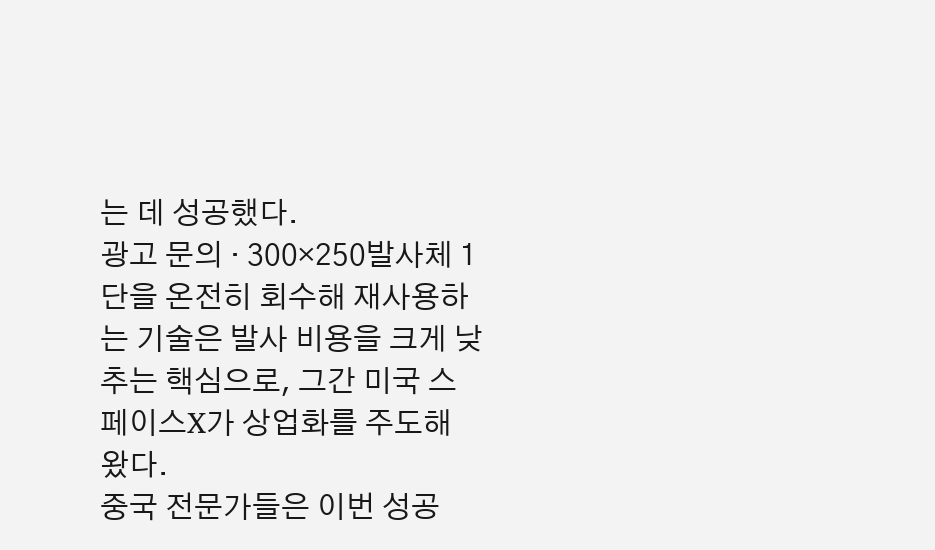는 데 성공했다.
광고 문의 · 300×250발사체 1단을 온전히 회수해 재사용하는 기술은 발사 비용을 크게 낮추는 핵심으로, 그간 미국 스페이스X가 상업화를 주도해 왔다.
중국 전문가들은 이번 성공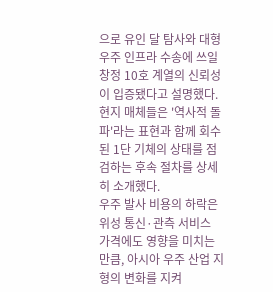으로 유인 달 탐사와 대형 우주 인프라 수송에 쓰일 창정 10호 계열의 신뢰성이 입증됐다고 설명했다.
현지 매체들은 '역사적 돌파'라는 표현과 함께 회수된 1단 기체의 상태를 점검하는 후속 절차를 상세히 소개했다.
우주 발사 비용의 하락은 위성 통신·관측 서비스 가격에도 영향을 미치는 만큼, 아시아 우주 산업 지형의 변화를 지켜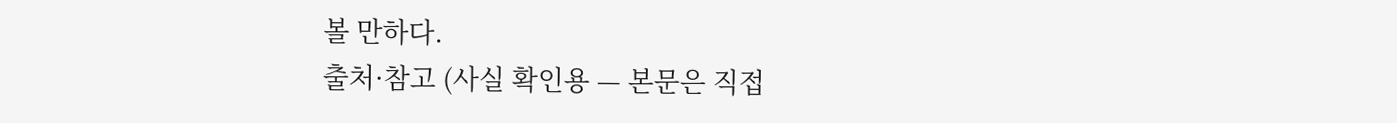볼 만하다.
출처·참고 (사실 확인용 — 본문은 직접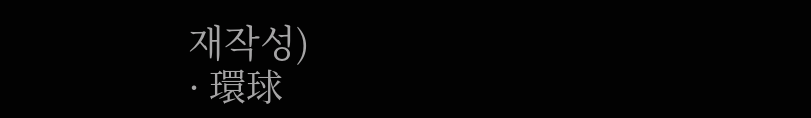재작성)
· 環球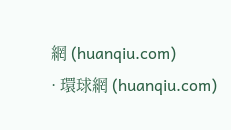網 (huanqiu.com)
· 環球網 (huanqiu.com)